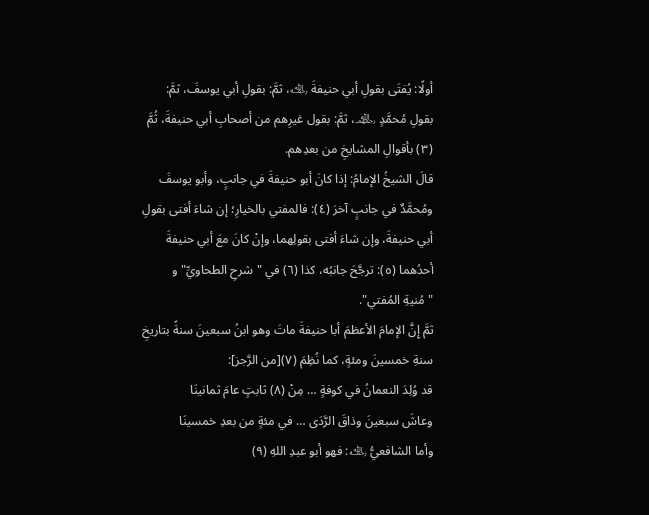أولًا: يُفتَى بقولِ أبي حنيفةَ ﵀، ثمَّ: بقولِ أبي يوسفَ، ثمَّ: بقولِ مُحمَّدٍ ﵏، ثمَّ: بقول غيرِهم من أصحابِ أبي حنيفةَ، ثُمَّ (٣) بأقوالِ المشايخِ من بعدِهم.
قالَ الشيخُ الإمامُ: إذا كانَ أبو حنيفةَ في جانبٍ، وأبو يوسفَ ومُحمَّدٌ في جانبٍ آخرَ (٤): فالمفتي بالخيارِ؛ إن شاءَ أفتى بقولِ أبي حنيفةَ، وإن شاءَ أفتى بقولِهما، وإنْ كانَ معَ أبي حنيفةَ أحدُهما (٥): ترجَّحَ جانبُه، كذا (٦) في "شرحِ الطحاويِّ" و "مُنيةِ المُفتي".
ثمَّ إِنَّ الإمامَ الأعظمَ أبا حنيفةَ ماتَ وهو ابنُ سبعينَ سنةً بتاريخِ سنةِ خمسينَ ومئةٍ، كما نُظِمَ (٧)[من الرَّجز]:
قد وُلِدَ النعمانُ في كوفةٍ … مِنْ (٨) ثابتٍ عامَ ثمانينَا
وعاشَ سبعينَ وذاقَ الرَّدَى … في مئةٍ من بعدِ خمسينَا
وأما الشافعيُّ ﵀: فهو أبو عبدِ اللهِ (٩)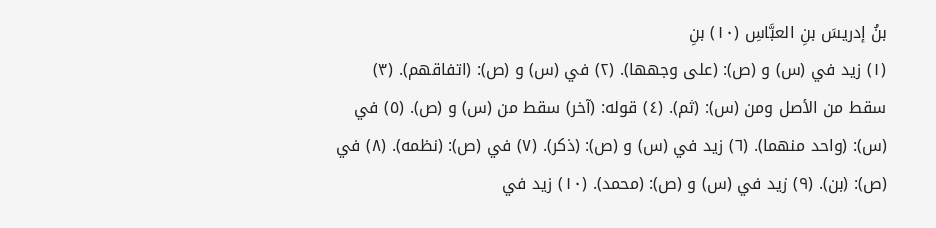بنُ إدريسَ بنِ العبَّاسِ (١٠) بنِ
(١) زيد في (س) و (ص): (على وجهها). (٢) في (س) و (ص): (اتفاقهم). (٣) سقط من الأصل ومن (س): (ثم). (٤) قوله: (آخر) سقط من (س) و (ص). (٥) في (س): (واحد منهما). (٦) زيد في (س) و (ص): (ذكر). (٧) في (ص): (نظمه). (٨) في (ص): (بن). (٩) زيد في (س) و (ص): (محمد). (١٠) زيد في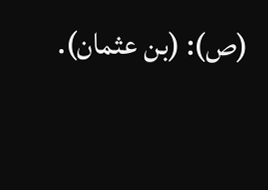(ص): (بن عثمان).